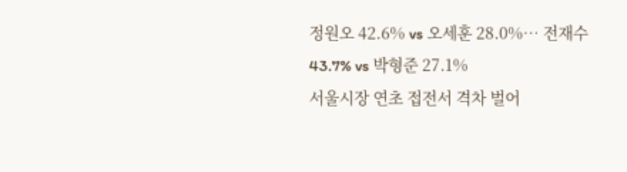정원오 42.6% vs 오세훈 28.0%… 전재수 43.7% vs 박형준 27.1%
서울시장 연초 접전서 격차 벌어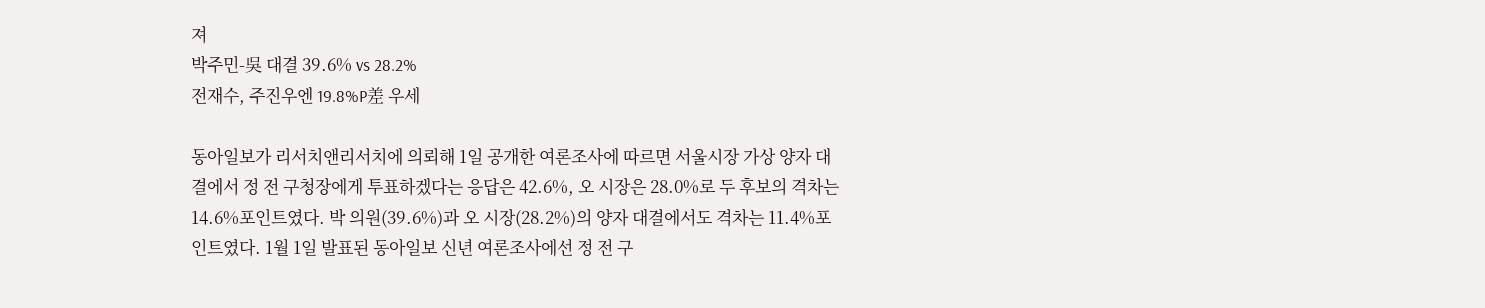져
박주민-吳 대결 39.6% vs 28.2%
전재수, 주진우엔 19.8%P差 우세

동아일보가 리서치앤리서치에 의뢰해 1일 공개한 여론조사에 따르면 서울시장 가상 양자 대결에서 정 전 구청장에게 투표하겠다는 응답은 42.6%, 오 시장은 28.0%로 두 후보의 격차는 14.6%포인트였다. 박 의원(39.6%)과 오 시장(28.2%)의 양자 대결에서도 격차는 11.4%포인트였다. 1월 1일 발표된 동아일보 신년 여론조사에선 정 전 구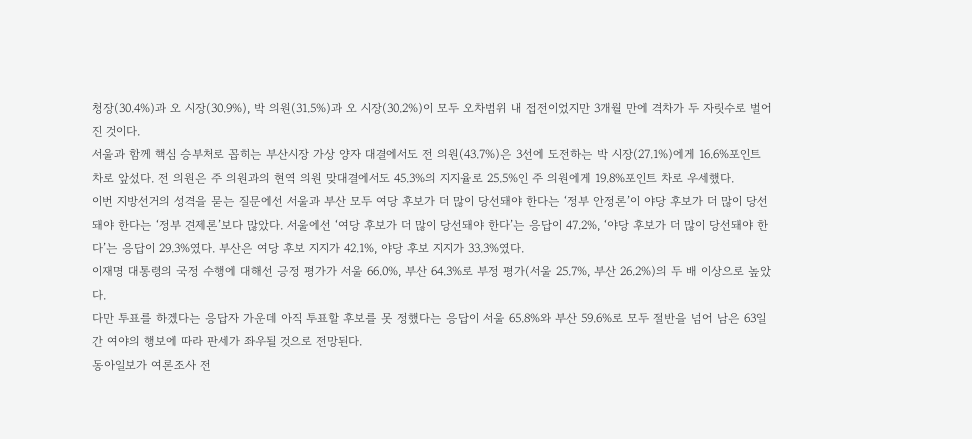청장(30.4%)과 오 시장(30.9%), 박 의원(31.5%)과 오 시장(30.2%)이 모두 오차범위 내 접전이었지만 3개월 만에 격차가 두 자릿수로 벌어진 것이다.
서울과 함께 핵심 승부처로 꼽히는 부산시장 가상 양자 대결에서도 전 의원(43.7%)은 3선에 도전하는 박 시장(27.1%)에게 16.6%포인트 차로 앞섰다. 전 의원은 주 의원과의 현역 의원 맞대결에서도 45.3%의 지지율로 25.5%인 주 의원에게 19.8%포인트 차로 우세했다.
이번 지방선거의 성격을 묻는 질문에선 서울과 부산 모두 여당 후보가 더 많이 당선돼야 한다는 ‘정부 안정론’이 야당 후보가 더 많이 당선돼야 한다는 ‘정부 견제론’보다 많았다. 서울에선 ‘여당 후보가 더 많이 당선돼야 한다’는 응답이 47.2%, ‘야당 후보가 더 많이 당선돼야 한다’는 응답이 29.3%였다. 부산은 여당 후보 지지가 42.1%, 야당 후보 지지가 33.3%였다.
이재명 대통령의 국정 수행에 대해선 긍정 평가가 서울 66.0%, 부산 64.3%로 부정 평가(서울 25.7%, 부산 26.2%)의 두 배 이상으로 높았다.
다만 투표를 하겠다는 응답자 가운데 아직 투표할 후보를 못 정했다는 응답이 서울 65.8%와 부산 59.6%로 모두 절반을 넘어 남은 63일간 여야의 행보에 따라 판세가 좌우될 것으로 전망된다.
동아일보가 여론조사 전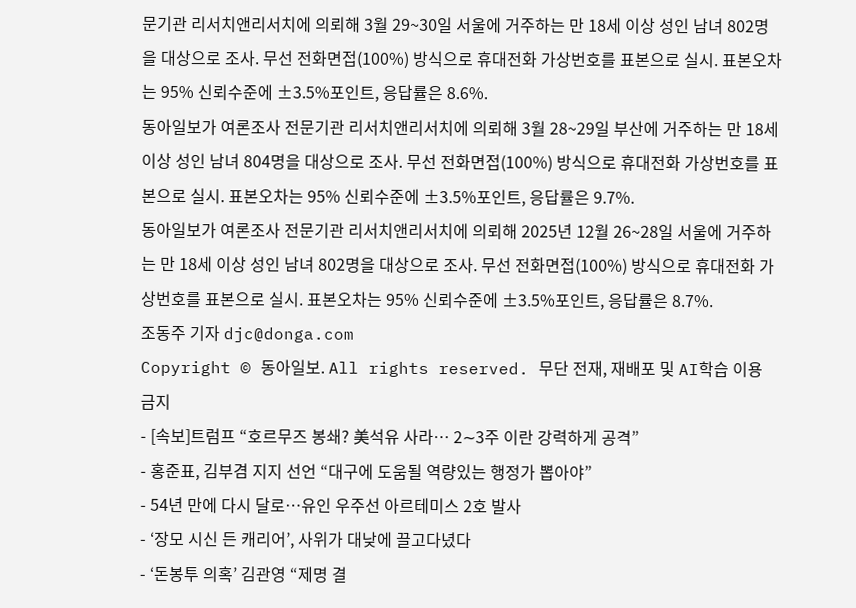문기관 리서치앤리서치에 의뢰해 3월 29~30일 서울에 거주하는 만 18세 이상 성인 남녀 802명을 대상으로 조사. 무선 전화면접(100%) 방식으로 휴대전화 가상번호를 표본으로 실시. 표본오차는 95% 신뢰수준에 ±3.5%포인트, 응답률은 8.6%.
동아일보가 여론조사 전문기관 리서치앤리서치에 의뢰해 3월 28~29일 부산에 거주하는 만 18세 이상 성인 남녀 804명을 대상으로 조사. 무선 전화면접(100%) 방식으로 휴대전화 가상번호를 표본으로 실시. 표본오차는 95% 신뢰수준에 ±3.5%포인트, 응답률은 9.7%.
동아일보가 여론조사 전문기관 리서치앤리서치에 의뢰해 2025년 12월 26~28일 서울에 거주하는 만 18세 이상 성인 남녀 802명을 대상으로 조사. 무선 전화면접(100%) 방식으로 휴대전화 가상번호를 표본으로 실시. 표본오차는 95% 신뢰수준에 ±3.5%포인트, 응답률은 8.7%.
조동주 기자 djc@donga.com
Copyright © 동아일보. All rights reserved. 무단 전재, 재배포 및 AI학습 이용 금지
- [속보]트럼프 “호르무즈 봉쇄? 美석유 사라… 2∼3주 이란 강력하게 공격”
- 홍준표, 김부겸 지지 선언 “대구에 도움될 역량있는 행정가 뽑아야”
- 54년 만에 다시 달로…유인 우주선 아르테미스 2호 발사
- ‘장모 시신 든 캐리어’, 사위가 대낮에 끌고다녔다
- ‘돈봉투 의혹’ 김관영 “제명 결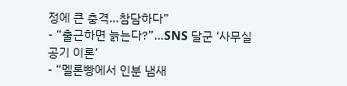정에 큰 충격…참담하다”
- “출근하면 늙는다?”…SNS 달군 ‘사무실 공기 이론’
- “멜론빵에서 인분 냄새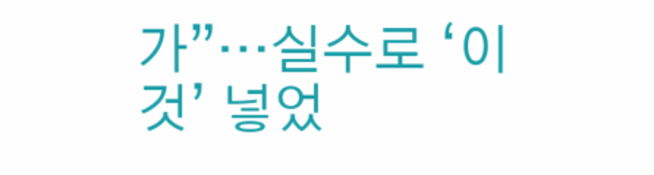가”…실수로 ‘이것’ 넣었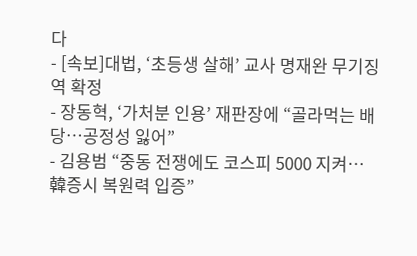다
- [속보]대법, ‘초등생 살해’ 교사 명재완 무기징역 확정
- 장동혁, ‘가처분 인용’ 재판장에 “골라먹는 배당…공정성 잃어”
- 김용범 “중동 전쟁에도 코스피 5000 지켜…韓증시 복원력 입증”